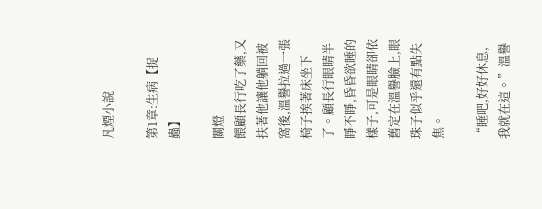凡煙小說

第1章:生病【捉蟲】

關燈
餵顧長行吃了藥,又扶著他讓他躺回被窩後,溫譽拉過一張椅子挨著床坐下了。顧長行眼睛半睜不睜,昏昏欲睡的樣子,可是眼睛卻依舊定在溫譽臉上,眼珠子似乎還有點失焦。

“睡吧,好好休息,我就在這。”溫譽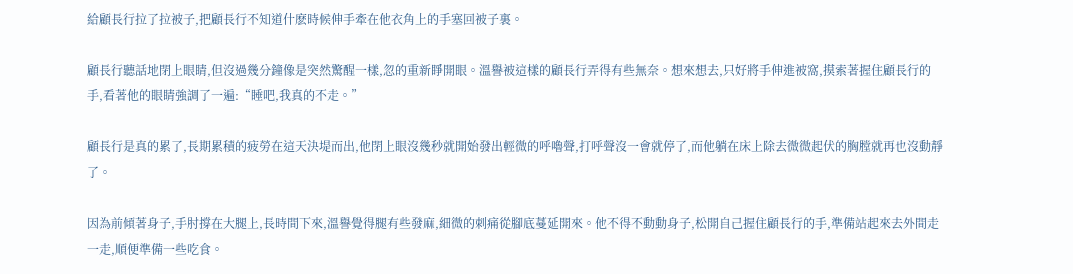給顧長行拉了拉被子,把顧長行不知道什麽時候伸手牽在他衣角上的手塞回被子裏。

顧長行聽話地閉上眼睛,但沒過幾分鐘像是突然驚醒一樣,忽的重新睜開眼。溫譽被這樣的顧長行弄得有些無奈。想來想去,只好將手伸進被窩,摸索著握住顧長行的手,看著他的眼睛強調了一遍:“睡吧,我真的不走。”

顧長行是真的累了,長期累積的疲勞在這天決堤而出,他閉上眼沒幾秒就開始發出輕微的呼嚕聲,打呼聲沒一會就停了,而他躺在床上除去微微起伏的胸膛就再也沒動靜了。

因為前傾著身子,手肘撐在大腿上,長時間下來,溫譽覺得腿有些發麻,細微的刺痛從腳底蔓延開來。他不得不動動身子,松開自己握住顧長行的手,準備站起來去外間走一走,順便準備一些吃食。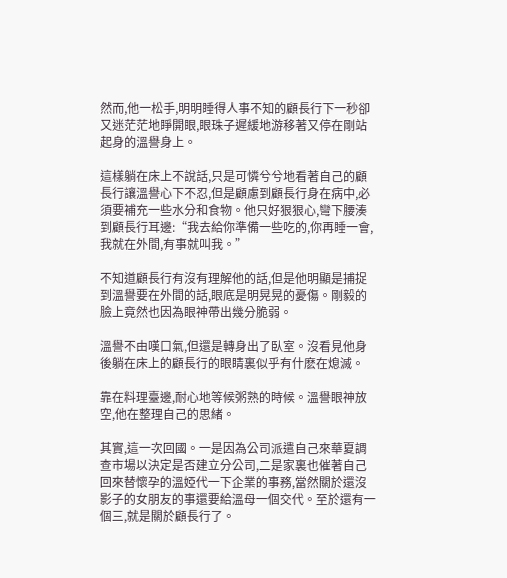然而,他一松手,明明睡得人事不知的顧長行下一秒卻又迷茫茫地睜開眼,眼珠子遲緩地游移著又停在剛站起身的溫譽身上。

這樣躺在床上不說話,只是可憐兮兮地看著自己的顧長行讓溫譽心下不忍,但是顧慮到顧長行身在病中,必須要補充一些水分和食物。他只好狠狠心,彎下腰湊到顧長行耳邊:“我去給你準備一些吃的,你再睡一會,我就在外間,有事就叫我。”

不知道顧長行有沒有理解他的話,但是他明顯是捕捉到溫譽要在外間的話,眼底是明晃晃的憂傷。剛毅的臉上竟然也因為眼神帶出幾分脆弱。

溫譽不由嘆口氣,但還是轉身出了臥室。沒看見他身後躺在床上的顧長行的眼睛裏似乎有什麽在熄滅。

靠在料理臺邊,耐心地等候粥熟的時候。溫譽眼神放空,他在整理自己的思緒。

其實,這一次回國。一是因為公司派遣自己來華夏調查市場以決定是否建立分公司,二是家裏也催著自己回來替懷孕的溫婭代一下企業的事務,當然關於還沒影子的女朋友的事還要給溫母一個交代。至於還有一個三,就是關於顧長行了。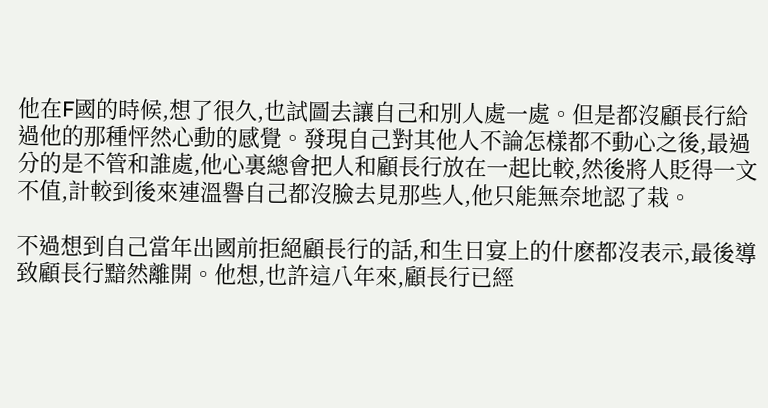他在F國的時候,想了很久,也試圖去讓自己和別人處一處。但是都沒顧長行給過他的那種怦然心動的感覺。發現自己對其他人不論怎樣都不動心之後,最過分的是不管和誰處,他心裏總會把人和顧長行放在一起比較,然後將人貶得一文不值,計較到後來連溫譽自己都沒臉去見那些人,他只能無奈地認了栽。

不過想到自己當年出國前拒絕顧長行的話,和生日宴上的什麽都沒表示,最後導致顧長行黯然離開。他想,也許這八年來,顧長行已經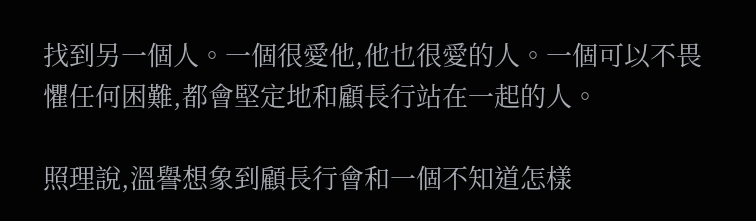找到另一個人。一個很愛他,他也很愛的人。一個可以不畏懼任何困難,都會堅定地和顧長行站在一起的人。

照理說,溫譽想象到顧長行會和一個不知道怎樣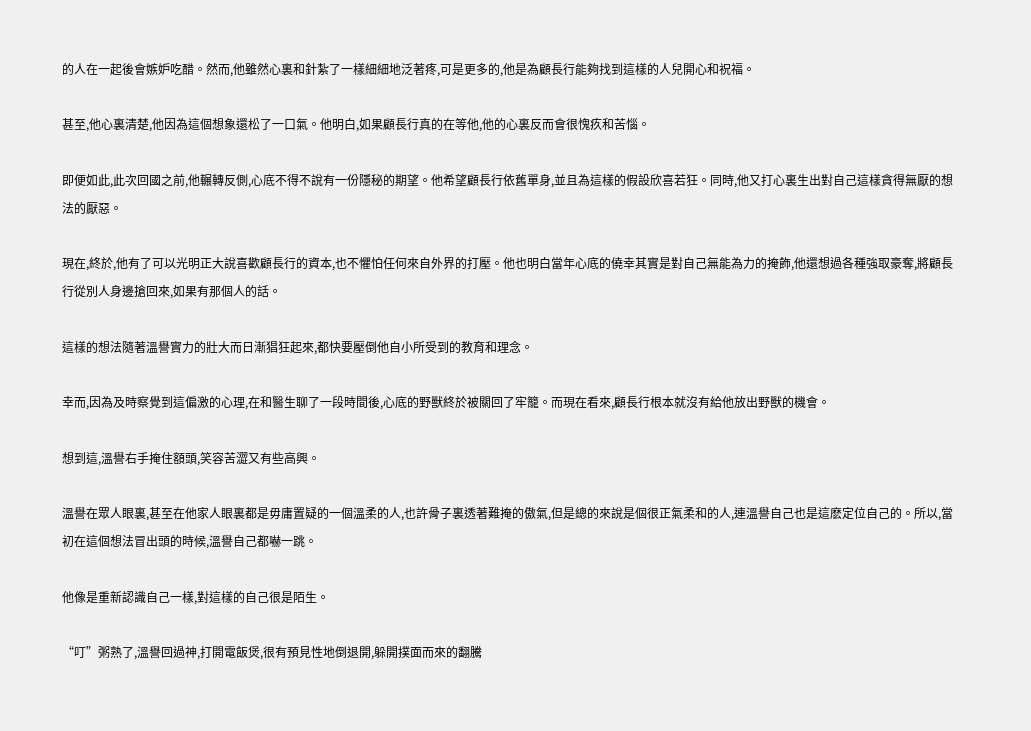的人在一起後會嫉妒吃醋。然而,他雖然心裏和針紮了一樣細細地泛著疼,可是更多的,他是為顧長行能夠找到這樣的人兒開心和祝福。

甚至,他心裏清楚,他因為這個想象還松了一口氣。他明白,如果顧長行真的在等他,他的心裏反而會很愧疚和苦惱。

即便如此,此次回國之前,他輾轉反側,心底不得不說有一份隱秘的期望。他希望顧長行依舊單身,並且為這樣的假設欣喜若狂。同時,他又打心裏生出對自己這樣貪得無厭的想法的厭惡。

現在,終於,他有了可以光明正大說喜歡顧長行的資本,也不懼怕任何來自外界的打壓。他也明白當年心底的僥幸其實是對自己無能為力的掩飾,他還想過各種強取豪奪,將顧長行從別人身邊搶回來,如果有那個人的話。

這樣的想法隨著溫譽實力的壯大而日漸猖狂起來,都快要壓倒他自小所受到的教育和理念。

幸而,因為及時察覺到這偏激的心理,在和醫生聊了一段時間後,心底的野獸終於被關回了牢籠。而現在看來,顧長行根本就沒有給他放出野獸的機會。

想到這,溫譽右手掩住額頭,笑容苦澀又有些高興。

溫譽在眾人眼裏,甚至在他家人眼裏都是毋庸置疑的一個溫柔的人,也許骨子裏透著難掩的傲氣,但是總的來說是個很正氣柔和的人,連溫譽自己也是這麽定位自己的。所以,當初在這個想法冒出頭的時候,溫譽自己都嚇一跳。

他像是重新認識自己一樣,對這樣的自己很是陌生。

“叮”粥熟了,溫譽回過神,打開電飯煲,很有預見性地倒退開,躲開撲面而來的翻騰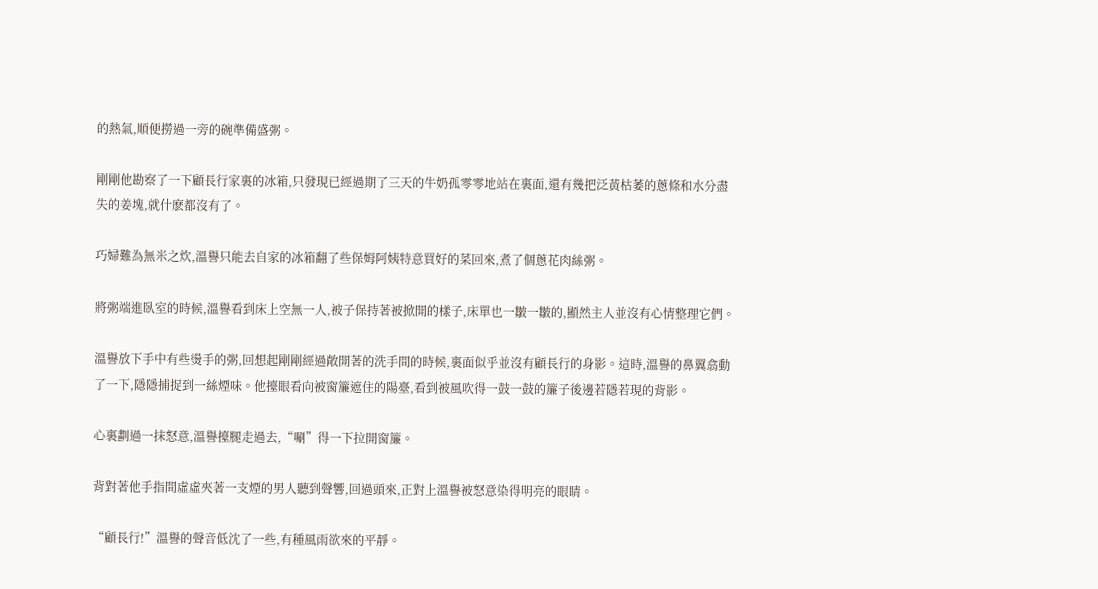的熱氣,順便撈過一旁的碗準備盛粥。

剛剛他勘察了一下顧長行家裏的冰箱,只發現已經過期了三天的牛奶孤零零地站在裏面,還有幾把泛黃枯萎的蔥條和水分盡失的姜塊,就什麽都沒有了。

巧婦難為無米之炊,溫譽只能去自家的冰箱翻了些保姆阿姨特意買好的菜回來,煮了個蔥花肉絲粥。

將粥端進臥室的時候,溫譽看到床上空無一人,被子保持著被掀開的樣子,床單也一皺一皺的,顯然主人並沒有心情整理它們。

溫譽放下手中有些燙手的粥,回想起剛剛經過敞開著的洗手間的時候,裏面似乎並沒有顧長行的身影。這時,溫譽的鼻翼翕動了一下,隱隱捕捉到一絲煙味。他擡眼看向被窗簾遮住的陽臺,看到被風吹得一鼓一鼓的簾子後邊若隱若現的背影。

心裏劃過一抹怒意,溫譽擡腿走過去,“唰”得一下拉開窗簾。

背對著他手指間虛虛夾著一支煙的男人聽到聲響,回過頭來,正對上溫譽被怒意染得明亮的眼睛。

“顧長行!”溫譽的聲音低沈了一些,有種風雨欲來的平靜。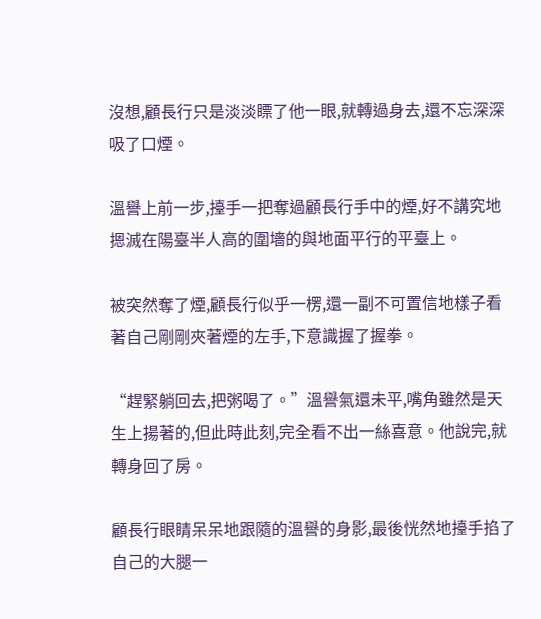沒想,顧長行只是淡淡瞟了他一眼,就轉過身去,還不忘深深吸了口煙。

溫譽上前一步,擡手一把奪過顧長行手中的煙,好不講究地摁滅在陽臺半人高的圍墻的與地面平行的平臺上。

被突然奪了煙,顧長行似乎一楞,還一副不可置信地樣子看著自己剛剛夾著煙的左手,下意識握了握拳。

“趕緊躺回去,把粥喝了。”溫譽氣還未平,嘴角雖然是天生上揚著的,但此時此刻,完全看不出一絲喜意。他說完,就轉身回了房。

顧長行眼睛呆呆地跟隨的溫譽的身影,最後恍然地擡手掐了自己的大腿一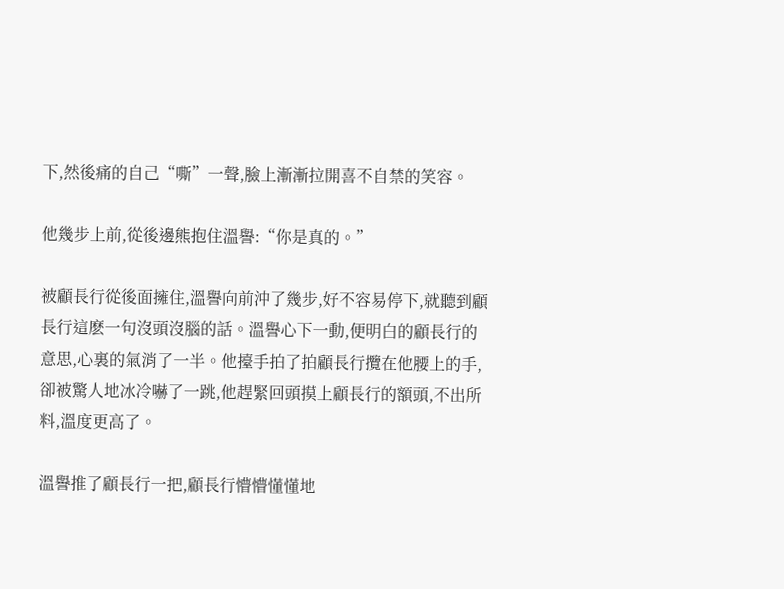下,然後痛的自己“嘶”一聲,臉上漸漸拉開喜不自禁的笑容。

他幾步上前,從後邊熊抱住溫譽:“你是真的。”

被顧長行從後面擁住,溫譽向前沖了幾步,好不容易停下,就聽到顧長行這麽一句沒頭沒腦的話。溫譽心下一動,便明白的顧長行的意思,心裏的氣消了一半。他擡手拍了拍顧長行攬在他腰上的手,卻被驚人地冰冷嚇了一跳,他趕緊回頭摸上顧長行的額頭,不出所料,溫度更高了。

溫譽推了顧長行一把,顧長行懵懵懂懂地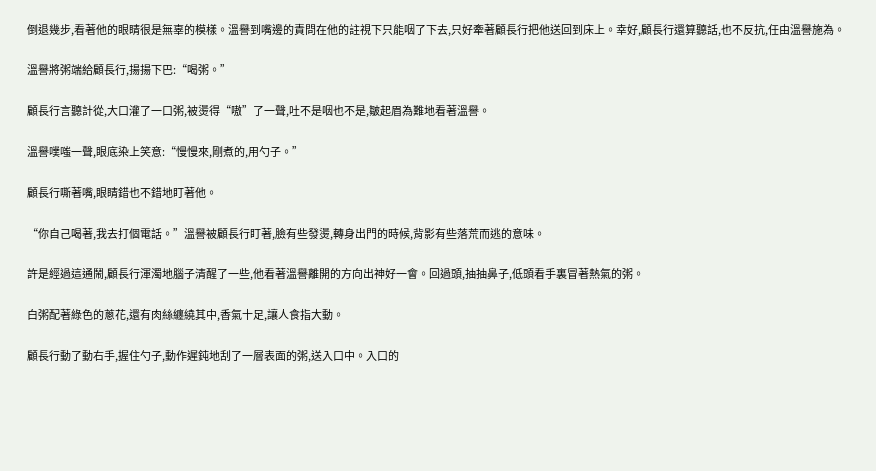倒退幾步,看著他的眼睛很是無辜的模樣。溫譽到嘴邊的責問在他的註視下只能咽了下去,只好牽著顧長行把他送回到床上。幸好,顧長行還算聽話,也不反抗,任由溫譽施為。

溫譽將粥端給顧長行,揚揚下巴:“喝粥。”

顧長行言聽計從,大口灌了一口粥,被燙得“嗷”了一聲,吐不是咽也不是,皺起眉為難地看著溫譽。

溫譽噗嗤一聲,眼底染上笑意:“慢慢來,剛煮的,用勺子。”

顧長行嘶著嘴,眼睛錯也不錯地盯著他。

“你自己喝著,我去打個電話。”溫譽被顧長行盯著,臉有些發燙,轉身出門的時候,背影有些落荒而逃的意味。

許是經過這通鬧,顧長行渾濁地腦子清醒了一些,他看著溫譽離開的方向出神好一會。回過頭,抽抽鼻子,低頭看手裏冒著熱氣的粥。

白粥配著綠色的蔥花,還有肉絲纏繞其中,香氣十足,讓人食指大動。

顧長行動了動右手,握住勺子,動作遲鈍地刮了一層表面的粥,送入口中。入口的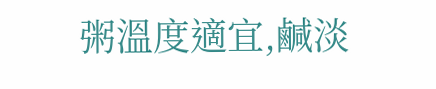粥溫度適宜,鹹淡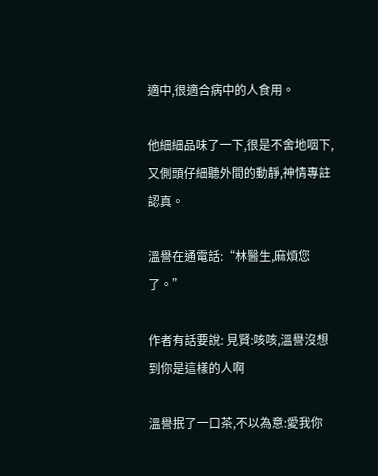適中,很適合病中的人食用。

他細細品味了一下,很是不舍地咽下,又側頭仔細聽外間的動靜,神情專註認真。

溫譽在通電話:“林醫生,麻煩您了。”

作者有話要說: 見賢:咳咳,溫譽沒想到你是這樣的人啊

溫譽抿了一口茶,不以為意:愛我你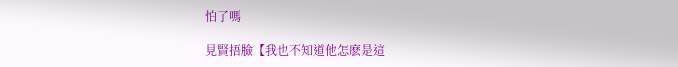怕了嗎

見賢捂臉【我也不知道他怎麽是這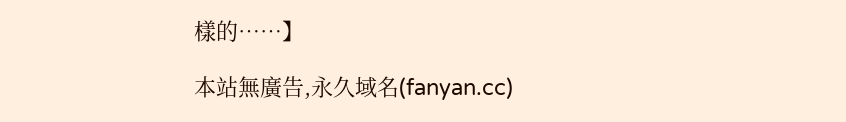樣的……】

本站無廣告,永久域名(fanyan.cc)